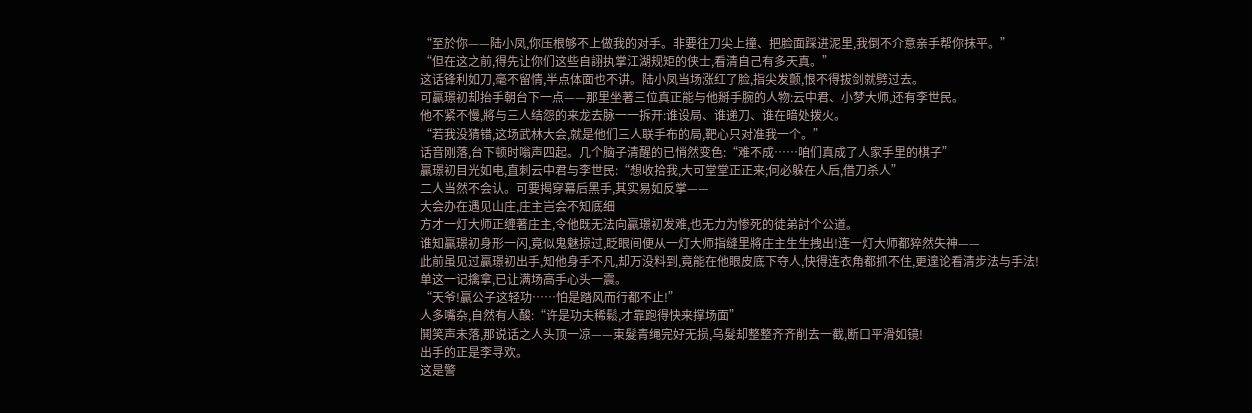“至於你——陆小凤,你压根够不上做我的对手。非要往刀尖上撞、把脸面踩进泥里,我倒不介意亲手帮你抹平。”
“但在这之前,得先让你们这些自詡执掌江湖规矩的侠士,看清自己有多天真。”
这话锋利如刀,毫不留情,半点体面也不讲。陆小凤当场涨红了脸,指尖发颤,恨不得拔剑就劈过去。
可贏璟初却抬手朝台下一点——那里坐著三位真正能与他掰手腕的人物:云中君、小梦大师,还有李世民。
他不紧不慢,將与三人结怨的来龙去脉一一拆开:谁设局、谁递刀、谁在暗处拨火。
“若我没猜错,这场武林大会,就是他们三人联手布的局,靶心只对准我一个。”
话音刚落,台下顿时嗡声四起。几个脑子清醒的已悄然变色:“难不成……咱们真成了人家手里的棋子”
贏璟初目光如电,直刺云中君与李世民:“想收拾我,大可堂堂正正来;何必躲在人后,借刀杀人”
二人当然不会认。可要揭穿幕后黑手,其实易如反掌——
大会办在遇见山庄,庄主岂会不知底细
方才一灯大师正缠著庄主,令他既无法向贏璟初发难,也无力为惨死的徒弟討个公道。
谁知贏璟初身形一闪,竟似鬼魅掠过,眨眼间便从一灯大师指缝里將庄主生生拽出!连一灯大师都猝然失神——
此前虽见过贏璟初出手,知他身手不凡,却万没料到,竟能在他眼皮底下夺人,快得连衣角都抓不住,更遑论看清步法与手法!
单这一记擒拿,已让满场高手心头一震。
“天爷!贏公子这轻功……怕是踏风而行都不止!”
人多嘴杂,自然有人酸:“许是功夫稀鬆,才靠跑得快来撑场面”
鬨笑声未落,那说话之人头顶一凉——束髮青绳完好无损,乌髮却整整齐齐削去一截,断口平滑如镜!
出手的正是李寻欢。
这是警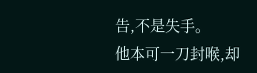告,不是失手。
他本可一刀封喉,却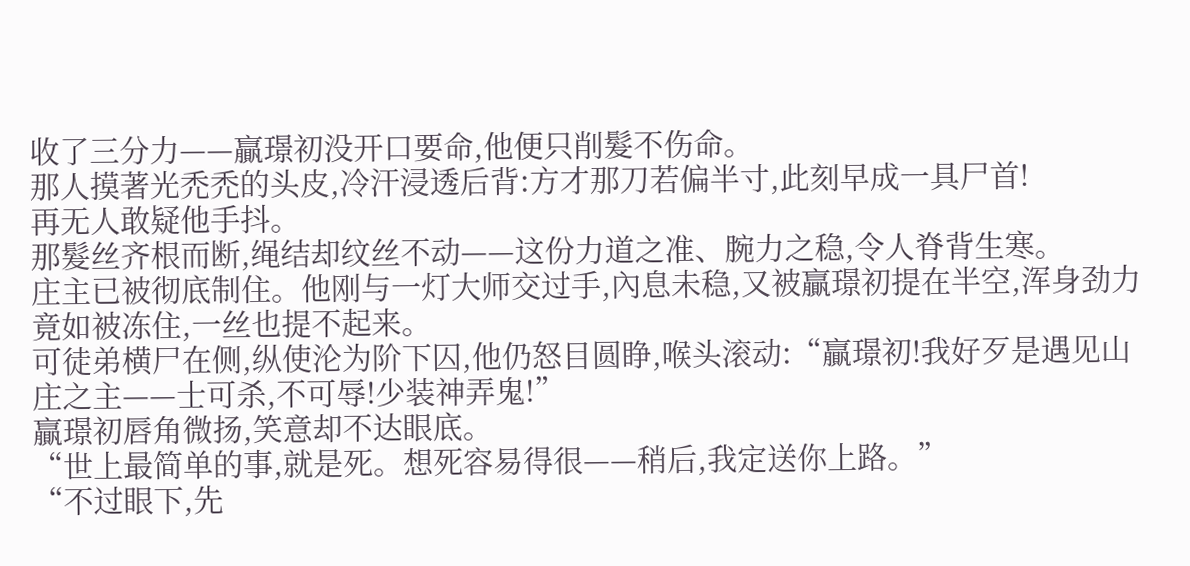收了三分力——贏璟初没开口要命,他便只削髮不伤命。
那人摸著光禿禿的头皮,冷汗浸透后背:方才那刀若偏半寸,此刻早成一具尸首!
再无人敢疑他手抖。
那髮丝齐根而断,绳结却纹丝不动——这份力道之准、腕力之稳,令人脊背生寒。
庄主已被彻底制住。他刚与一灯大师交过手,內息未稳,又被贏璟初提在半空,浑身劲力竟如被冻住,一丝也提不起来。
可徒弟横尸在侧,纵使沦为阶下囚,他仍怒目圆睁,喉头滚动:“贏璟初!我好歹是遇见山庄之主——士可杀,不可辱!少装神弄鬼!”
贏璟初唇角微扬,笑意却不达眼底。
“世上最简单的事,就是死。想死容易得很——稍后,我定送你上路。”
“不过眼下,先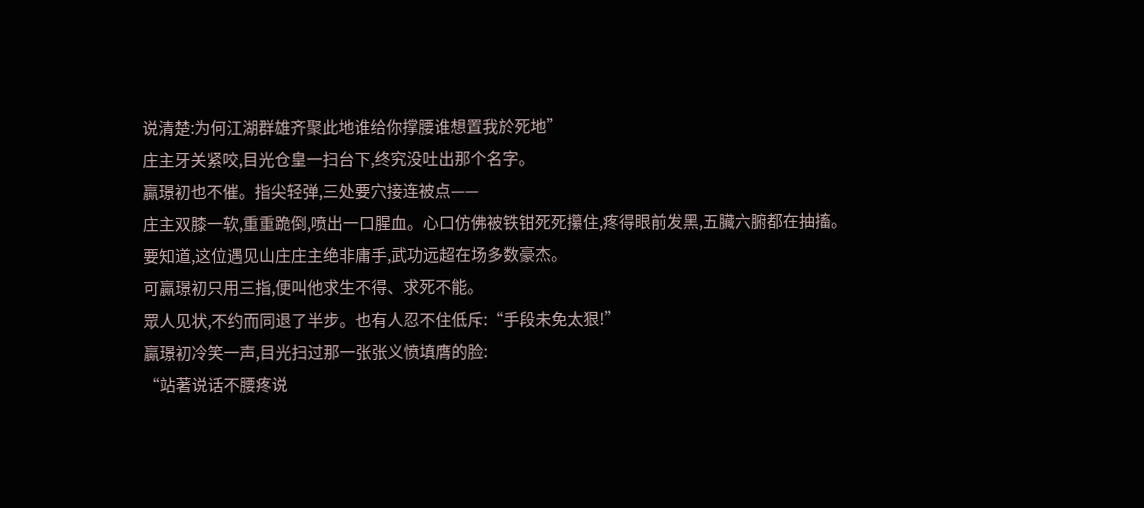说清楚:为何江湖群雄齐聚此地谁给你撑腰谁想置我於死地”
庄主牙关紧咬,目光仓皇一扫台下,终究没吐出那个名字。
贏璟初也不催。指尖轻弹,三处要穴接连被点——
庄主双膝一软,重重跪倒,喷出一口腥血。心口仿佛被铁钳死死攥住,疼得眼前发黑,五臟六腑都在抽搐。
要知道,这位遇见山庄庄主绝非庸手,武功远超在场多数豪杰。
可贏璟初只用三指,便叫他求生不得、求死不能。
眾人见状,不约而同退了半步。也有人忍不住低斥:“手段未免太狠!”
贏璟初冷笑一声,目光扫过那一张张义愤填膺的脸:
“站著说话不腰疼说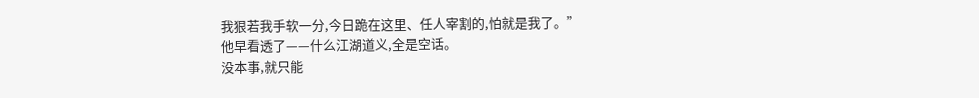我狠若我手软一分,今日跪在这里、任人宰割的,怕就是我了。”
他早看透了——什么江湖道义,全是空话。
没本事,就只能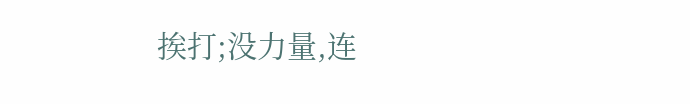挨打;没力量,连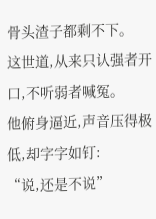骨头渣子都剩不下。
这世道,从来只认强者开口,不听弱者喊冤。
他俯身逼近,声音压得极低,却字字如钉:
“说,还是不说”